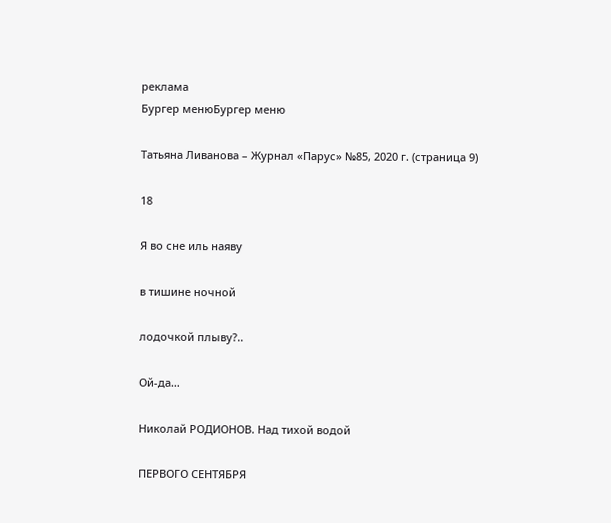реклама
Бургер менюБургер меню

Татьяна Ливанова – Журнал «Парус» №85, 2020 г. (страница 9)

18

Я во сне иль наяву

в тишине ночной

лодочкой плыву?..

Ой-да…

Николай РОДИОНОВ. Над тихой водой

ПЕРВОГО СЕНТЯБРЯ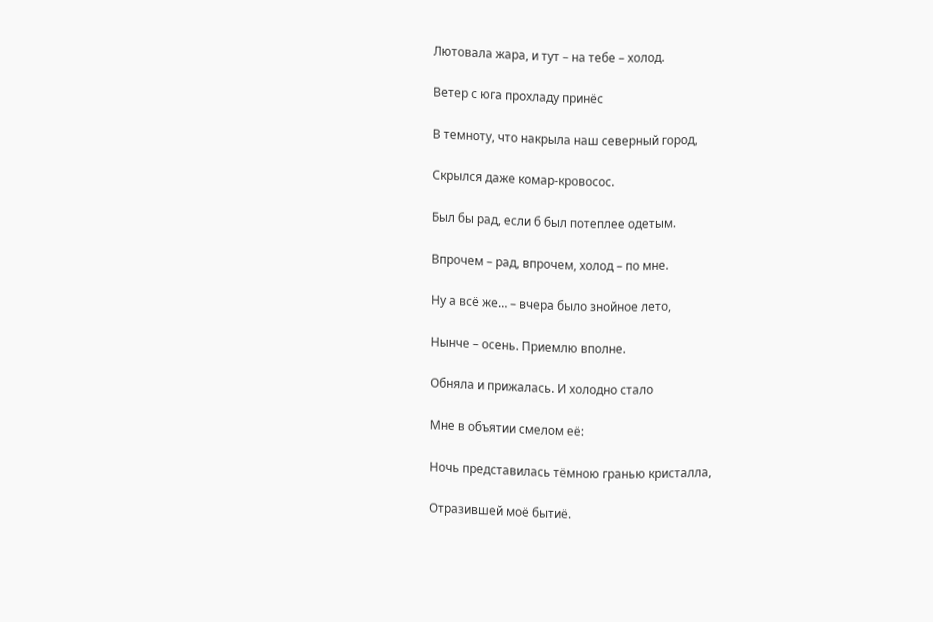Лютовала жара, и тут – на тебе – холод.

Ветер с юга прохладу принёс

В темноту, что накрыла наш северный город,

Скрылся даже комар-кровосос.

Был бы рад, если б был потеплее одетым.

Впрочем – рад, впрочем, холод – по мне.

Ну а всё же… – вчера было знойное лето,

Нынче – осень. Приемлю вполне.

Обняла и прижалась. И холодно стало

Мне в объятии смелом её:

Ночь представилась тёмною гранью кристалла,

Отразившей моё бытиё.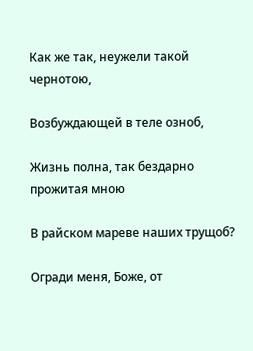Как же так, неужели такой чернотою,

Возбуждающей в теле озноб,

Жизнь полна, так бездарно прожитая мною

В райском мареве наших трущоб?

Огради меня, Боже, от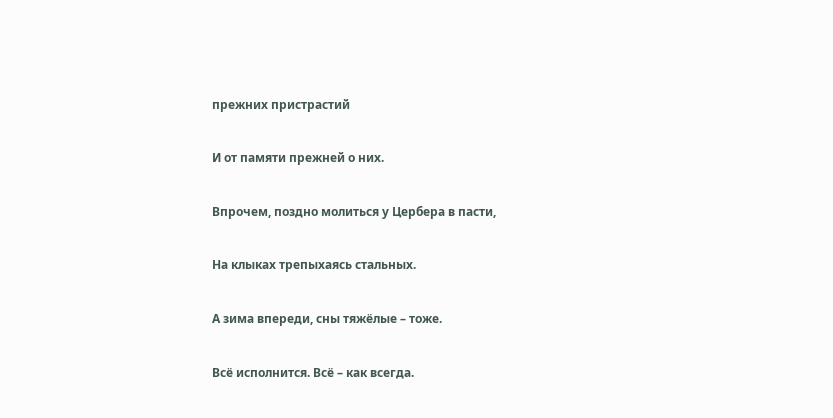прежних пристрастий

И от памяти прежней о них.

Впрочем, поздно молиться у Цербера в пасти,

На клыках трепыхаясь стальных.

А зима впереди, сны тяжёлые – тоже.

Всё исполнится. Всё – как всегда.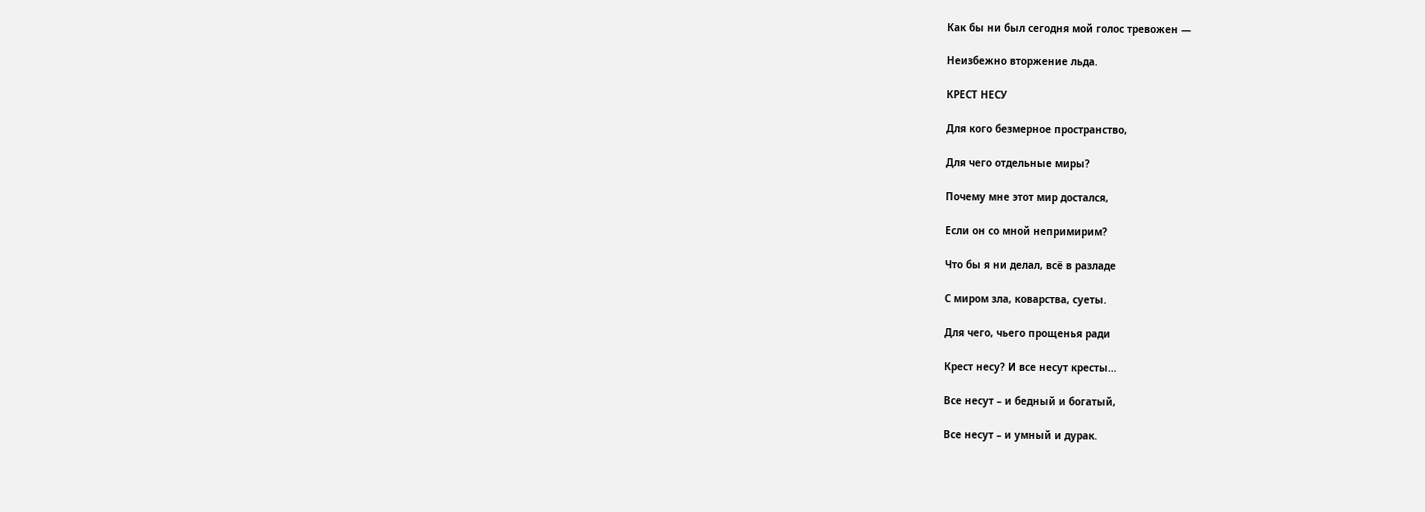Как бы ни был сегодня мой голос тревожен —

Неизбежно вторжение льда.

КРЕСТ НЕСУ

Для кого безмерное пространство,

Для чего отдельные миры?

Почему мне этот мир достался,

Если он со мной непримирим?

Что бы я ни делал, всё в разладе

С миром зла, коварства, суеты.

Для чего, чьего прощенья ради

Крест несу? И все несут кресты…

Все несут – и бедный и богатый,

Все несут – и умный и дурак.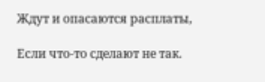Ждут и опасаются расплаты,

Если что-то сделают не так.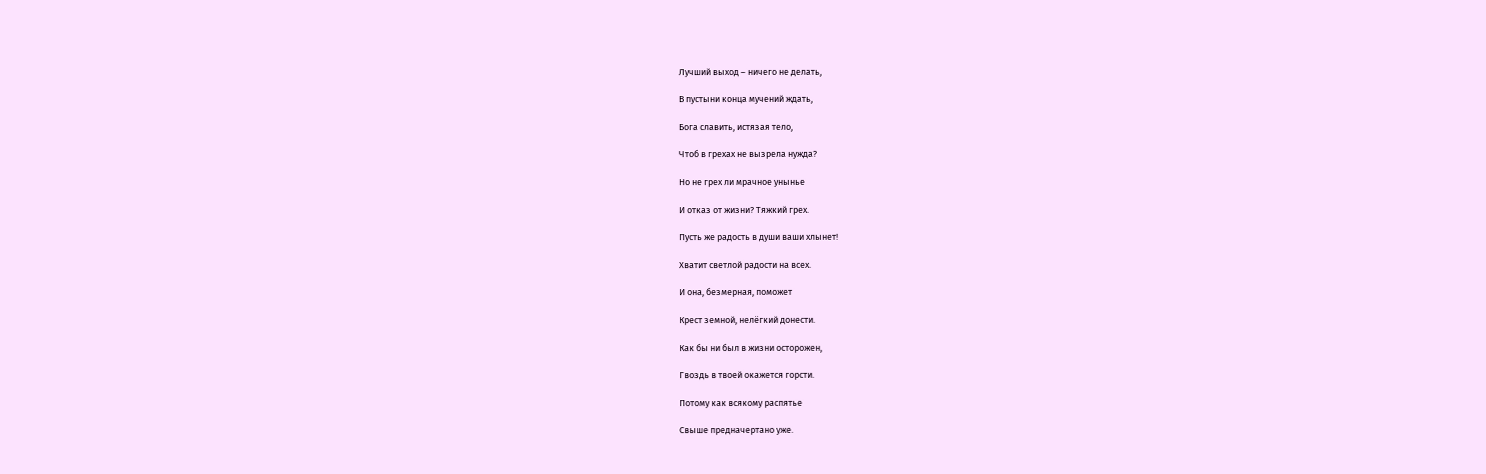Лучший выход – ничего не делать,

В пустыни конца мучений ждать,

Бога славить, истязая тело,

Чтоб в грехах не вызрела нужда?

Но не грех ли мрачное унынье

И отказ от жизни? Тяжкий грех.

Пусть же радость в души ваши хлынет!

Хватит светлой радости на всех.

И она, безмерная, поможет

Крест земной, нелёгкий донести.

Как бы ни был в жизни осторожен,

Гвоздь в твоей окажется горсти.

Потому как всякому распятье

Свыше предначертано уже.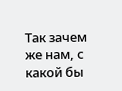Так зачем же нам, с какой бы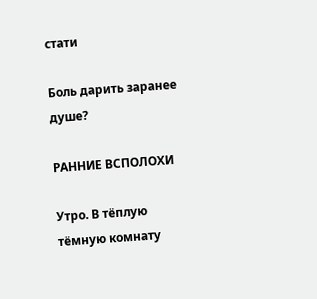стати

Боль дарить заранее душе?

РАННИЕ ВСПОЛОХИ

Утро. В тёплую тёмную комнату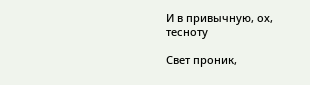И в привычную, ох, тесноту

Свет проник,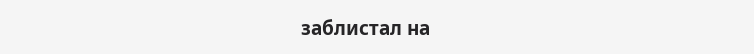заблистал на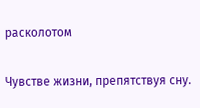расколотом

Чувстве жизни, препятствуя сну.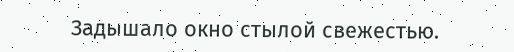Задышало окно стылой свежестью.